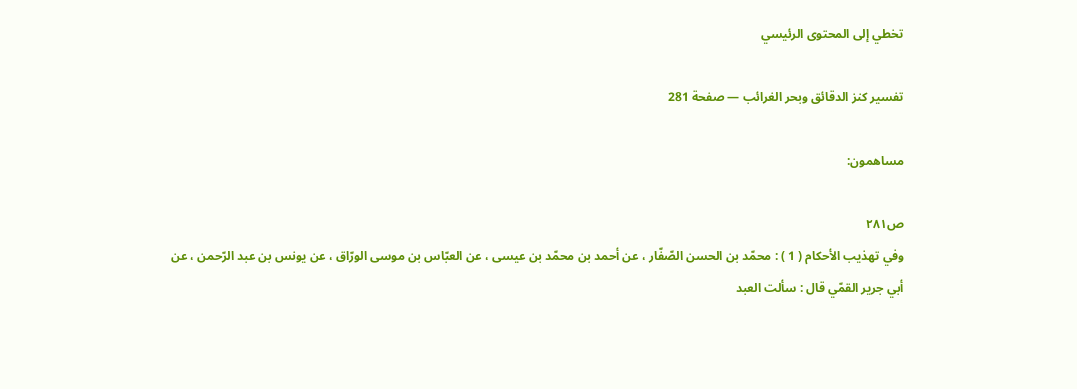تخطي إلى المحتوى الرئيسي

تفسير كنز الدقائق وبحر الغرائب — صفحة 281

مساهمون:

ص٢٨١
وفي تهذيب الأحكام ( 1 ) : محمّد بن الحسن الصّفّار ، عن أحمد بن محمّد بن عيسى ، عن العبّاس بن موسى الورّاق ، عن يونس بن عبد الرّحمن ، عن أبي جرير القمّي قال : سألت العبد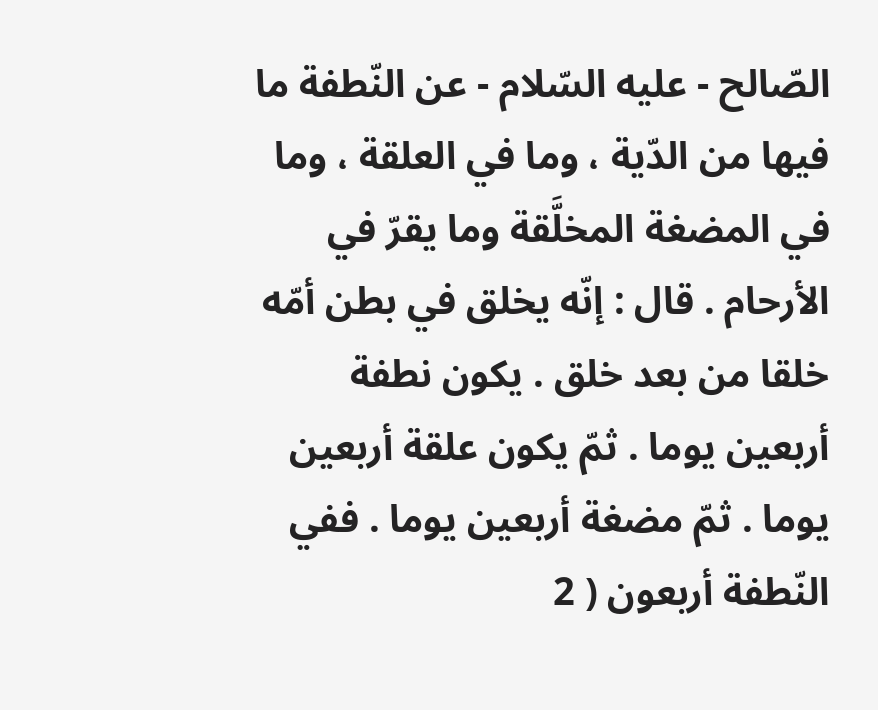الصّالح - عليه السّلام - عن النّطفة ما فيها من الدّية ، وما في العلقة ، وما في المضغة المخلَّقة وما يقرّ في الأرحام . قال : إنّه يخلق في بطن أمّه خلقا من بعد خلق . يكون نطفة أربعين يوما . ثمّ يكون علقة أربعين يوما . ثمّ مضغة أربعين يوما . ففي النّطفة أربعون ( 2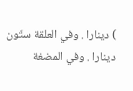) دينارا . وفي العلقة ستّون دينارا . وفي المضغة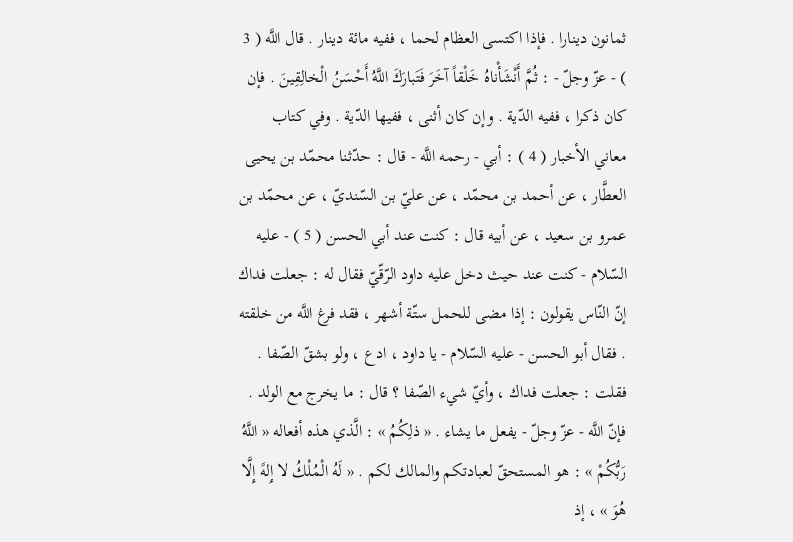ثمانون دينارا . فإذا اكتسى العظام لحما ، ففيه مائة دينار . قال اللَّه ( 3 ) - عزّ وجلّ - : ثُمَّ أَنْشَأْناهُ خَلْقاً آخَرَ فَتَبارَكَ اللَّهُ أَحْسَنُ الْخالِقِينَ . فإن كان ذكرا ، ففيه الدّية . وإن كان أثنى ، ففيها الدّية . وفي كتاب معاني الأخبار ( 4 ) : أبي - رحمه اللَّه - قال : حدّثنا محمّد بن يحيى العطَّار ، عن أحمد بن محمّد ، عن عليّ بن السّنديّ ، عن محمّد بن عمرو بن سعيد ، عن أبيه قال : كنت عند أبي الحسن ( 5 ) - عليه السّلام - كنت عند حيث دخل عليه داود الرّقّيّ فقال له : جعلت فداك إنّ النّاس يقولون : إذا مضى للحمل ستّة أشهر ، فقد فرغ اللَّه من خلقته . فقال أبو الحسن - عليه السّلام - يا داود ، ادع ، ولو بشقّ الصّفا . فقلت : جعلت فداك ، وأيّ شيء الصّفا ؟ قال : ما يخرج مع الولد . فإنّ اللَّه - عزّ وجلّ - يفعل ما يشاء . « ذلِكُمُ » : الَّذي هذه أفعاله « اللَّهُ رَبُّكُمْ » : هو المستحقّ لعبادتكم والمالك لكم . « لَهُ الْمُلْكُ لا إِلهً إِلَّا هُوَ » ، إذ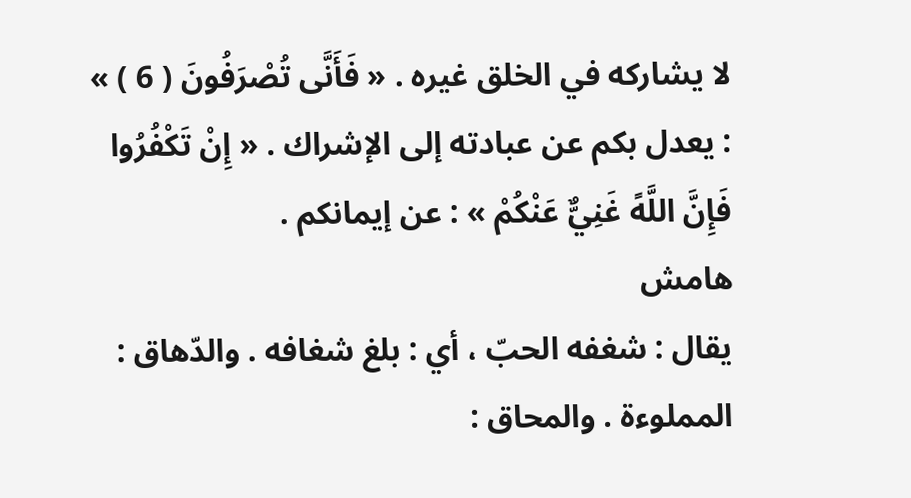لا يشاركه في الخلق غيره . « فَأَنَّى تُصْرَفُونَ ( 6 ) » : يعدل بكم عن عبادته إلى الإشراك . « إِنْ تَكْفُرُوا فَإِنَّ اللَّهً غَنِيٌّ عَنْكُمْ » : عن إيمانكم .
هامش
يقال : شغفه الحبّ ، أي : بلغ شغافه . والدّهاق : المملوءة . والمحاق :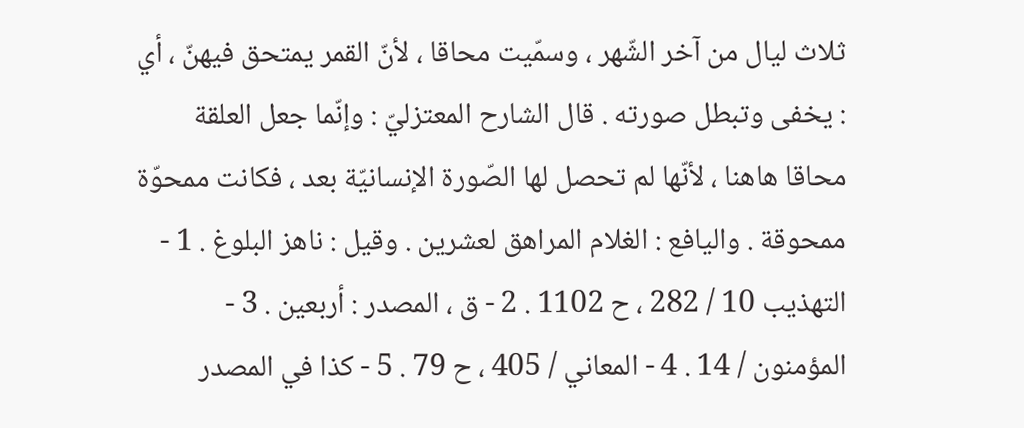ثلاث ليال من آخر الشّهر ، وسمّيت محاقا ، لأنّ القمر يمتحق فيهنّ ، أي : يخفى وتبطل صورته . قال الشارح المعتزليّ : وإنّما جعل العلقة محاقا هاهنا ، لأنّها لم تحصل لها الصّورة الإنسانيّة بعد ، فكانت ممحوّة ممحوقة . واليافع : الغلام المراهق لعشرين . وقيل : ناهز البلوغ . 1 - التهذيب 10 / 282 ، ح 1102 . 2 - ق ، المصدر : أربعين . 3 - المؤمنون / 14 . 4 - المعاني / 405 ، ح 79 . 5 - كذا في المصدر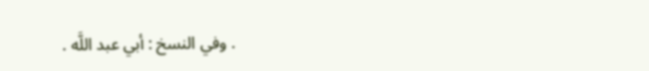. وفي النسخ : أبي عبد اللَّه .